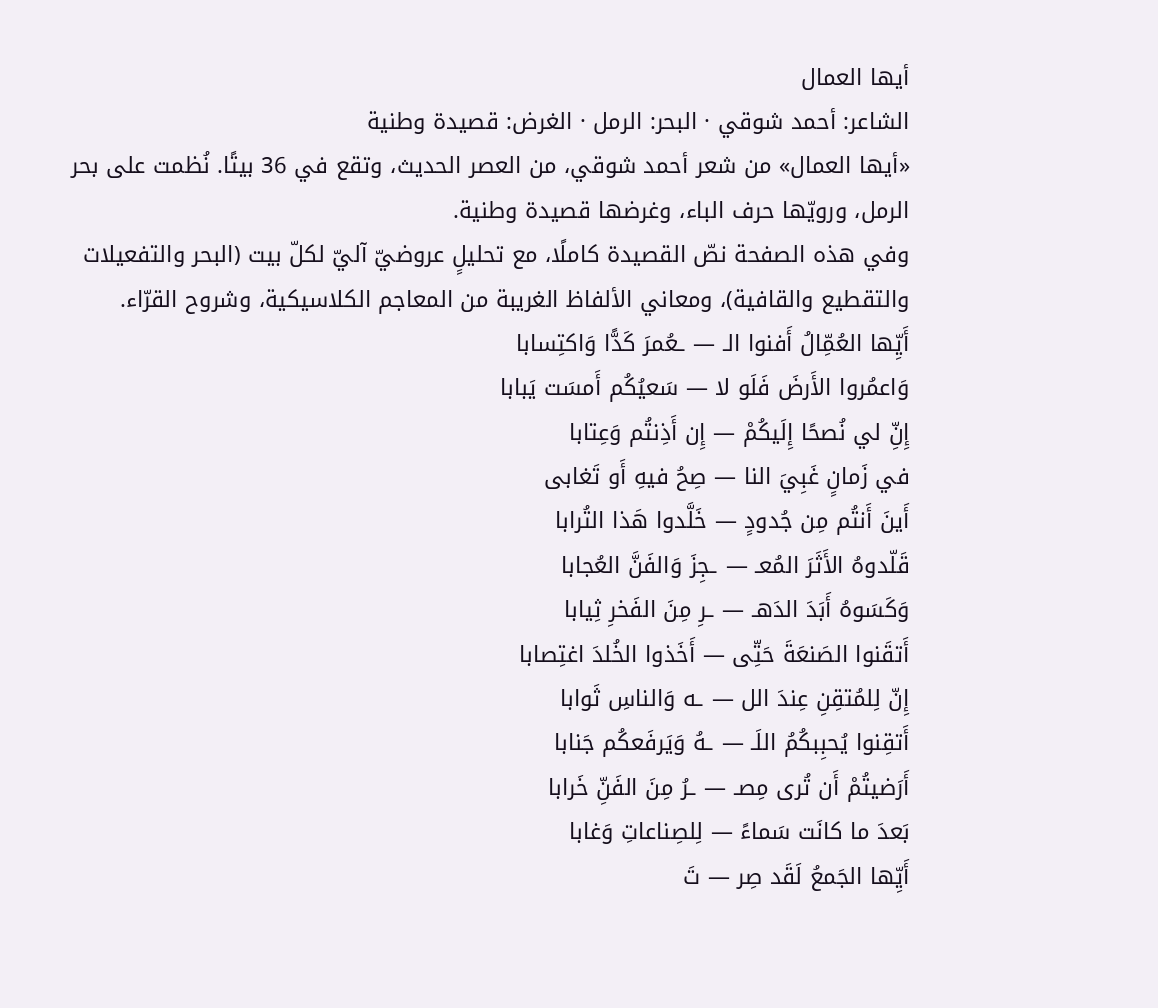أيها العمال
الشاعر: أحمد شوقي · البحر: الرمل · الغرض: قصيدة وطنية
«أيها العمال» من شعر أحمد شوقي، من العصر الحديث، وتقع في 36 بيتًا. نُظمت على بحر الرمل، ورويّها حرف الباء، وغرضها قصيدة وطنية.
وفي هذه الصفحة نصّ القصيدة كاملًا، مع تحليلٍ عروضيّ آليّ لكلّ بيت (البحر والتفعيلات والتقطيع والقافية)، ومعاني الألفاظ الغريبة من المعاجم الكلاسيكية، وشروح القرّاء.
أَيِّها العُمِّالُ أَفنوا الـ — ـعُمرَ كَدًّا وَاكتِسابا
وَاعمُروا الأَرضَ فَلَو لا — سَعيُكُم أَمسَت يَبابا
إِنِّ لي نُصحًا إِلَيكُمْ — إِن أَذِنتُم وَعِتابا
في زَمانٍ غَبِيَ النا — صِحُ فيهِ أَو تَغابى
أَينَ أَنتُم مِن جُدودٍ — خَلَّدوا هَذا التُرابا
قَلّدوهُ الأَثَرَ المُعـ — ـجِزَ وَالفَنَّ العُجابا
وَكَسَوهُ أَبَدَ الدَهـ — ـرِ مِنَ الفَخرِ ثِيابا
أَتقَنوا الصَنعَةَ حَتِّى — أَخَذوا الخُلدَ اغتِصابا
إِنّ لِلمُتقِنِ عِندَ الل — ـه وَالناسِ ثَوابا
أَتقِنوا يُحبِبكُمُ اللَـ — ـهُ وَيَرفَعكُم جَنابا
أَرَضيتُمْ أَن تُرى مِصـ — ـرُ مِنَ الفَنِّ خَرابا
بَعدَ ما كانَت سَماءً — لِلصِناعاتِ وَغابا
أَيِّها الجَمعُ لَقَد صِر — تَ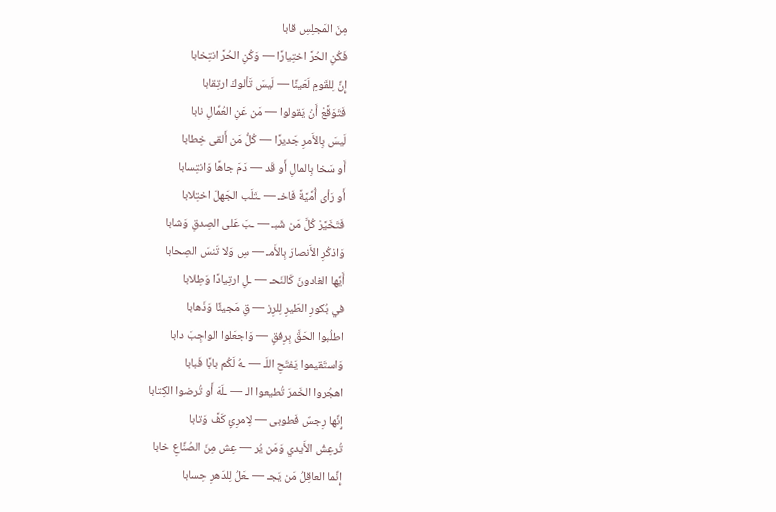مِنَ المَجلِسِ قابا
فَكُنِ الحُرَّ اختِيارًا — وَكُنِ الحُرَّ انتِخابا
إِنِّ لِلقَومِ لَعَينًا — لَيسَ تَألوكَ ارتِقابا
فَتَوَقَّعْ أَنْ يَقولوا — مَن عَنِ العُمِّالِ نابا
لَيسَ بِالأَمرِ جَديرًا — كُلُّ مَن أَلقى خِطابا
أَو سَخا بِالمالِ أَو قَد — دَمَ جاهًا وَانتِسابا
أَو رَأى أُمِّيَّةً فَاخـ — ـتَلَب الجَهلَ اختِلابا
فَتَخَيَّرْ كُلَّ مَن شَبـ — ـبَ عَلى الصِدقِ وَشابا
وَاذكُرِ الأَنصارَ بِالأَمـ — سِ وَلا تَنسَ الصِحابا
أَيِّها الغادونَ كَالنَحـ — ـلِ ارتِيادًا وَطِلابا
في بُكورِ الطَيرِ لِلرِز — قِ مَجيئًا وَذَهابا
اطلُبوا الحَقَّ بِرِفقٍ — وَاجعَلوا الواجِبَ دابا
وَاستَقيموا يَفتَحِ اللَـ — ـهُ لَكُم بابًا فَبابا
اهجُروا الخَمرَ تُطيعوا الـ — ـلَهَ أَو تُرضوا الكِتابا
إِنِّها رِجسٌ فَطوبى — لِامرِئٍ كَفَّ وَتابا
تُرعِشُ الأَيدي وَمَن يُر — عِش مِنَ الصُنِّاعِ خابا
إِنِّما العاقِلُ مَن يَجـ — ـعَلُ لِلدَهرِ حِسابا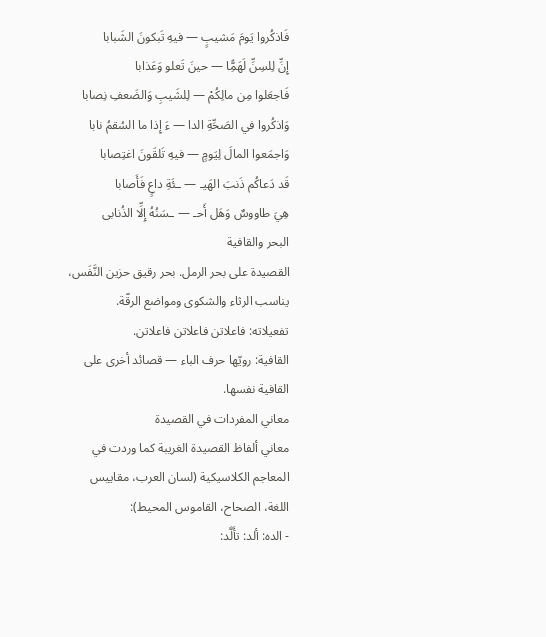فَاذكُروا يَومَ مَشيبٍ — فيهِ تَبكونَ الشَبابا
إِنِّ لِلسِنِّ لَهَمًِّا — حينَ تَعلو وَعَذابا
فَاجعَلوا مِن مالِكُمْ — لِلشَيبِ وَالضَعفِ نِصابا
وَاذكُروا في الصَحِّةِ الدا — ءَ إِذا ما السُقمُ نابا
وَاجمَعوا المالَ لِيَومٍ — فيهِ تَلقَونَ اغتِصابا
قَد دَعاكُم ذَنبَ الهَيـ — ـئَةِ داعٍ فَأَصابا
هِيَ طاووسٌ وَهَل أَحـ — ـسَنُهُ إِلِّا الذُنابى
البحر والقافية
القصيدة على بحر الرمل. بحر رقيق حزين النَّفَس، يناسب الرثاء والشكوى ومواضع الرقّة.
تفعيلاته: فاعلاتن فاعلاتن فاعلاتن.
القافية: رويّها حرف الباء — قصائد أخرى على القافية نفسها.
معاني المفردات في القصيدة
معاني ألفاظ القصيدة الغريبة كما وردت في المعاجم الكلاسيكية (لسان العرب، مقاييس اللغة، الصحاح، القاموس المحيط):
- الده: ألد: تأَلَّد: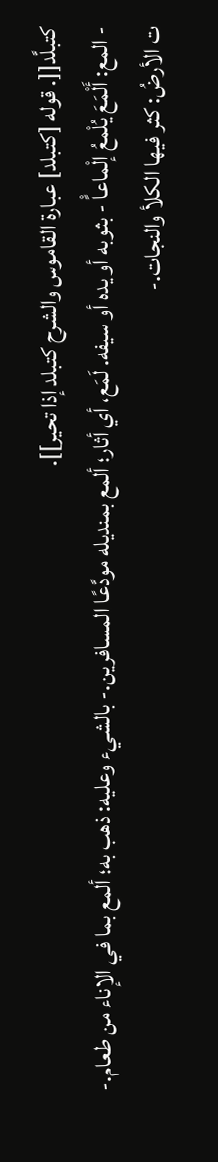كتبلَّد[[. قوله [كتبلد] عبارة القاموس والشرح كتبلد إذا تحير]].
- المع: أَلْمَعَ يُلْمعُ إلْماعاًْ - بثوبه أو يده أو سيفه. لَمَع، أي أثار؛ ألمع بمنديله مودَّعًا المسافرين.- بالشيء وعليه: ذهب به؛ ألمع بما في الإناء من طعام.- ت الأرضُ: كثر فيها الكلأ والنجات.-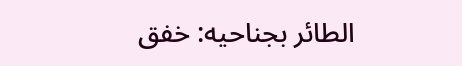الطائر بجناحيه: خفق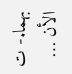بهما.- ت الأن …